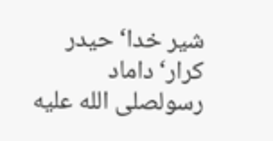شیر خدا‘حیدر کرار‘داماد رسولصلى الله عليه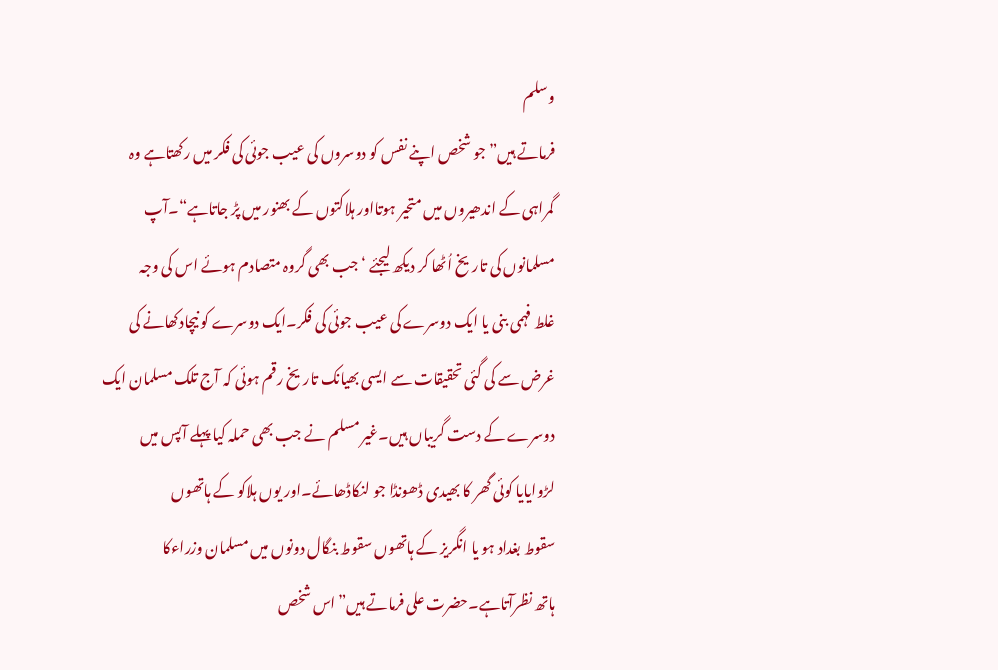وسلم
فرماتے ہیں”جو شخص اپنے نفس کو دوسروں کی عیب جوئی کی فکر میں رکھتاہے وہ
گمراہی کے اندھیروں میں متحیر ہوتااور ہلاکتوں کے بھنور میں پڑ جاتاہے“۔آپ
مسلمانوں کی تاریخ اُٹھا کر دیکھ لیجئے ‘جب بھی گروہ متصادم ہوئے اس کی وجہ
غلط فہمی بنی یا ایک دوسرے کی عیب جوئی کی فکر۔ایک دوسرے کو نیچادکھانے کی
غرض سے کی گئی تحقیقات سے ایسی بھیانک تاریخ رقم ہوئی کہ آج تلک مسلمان ایک
دوسرے کے دست گریباں ہیں۔غیر مسلم نے جب بھی حملہ کیا پہلے آپس میں
لڑوایایا کوئی گھر کا بھیدی ڈھونڈا جو لنکاڈھائے۔اور یوں ہلاکو کے ہاتھوں
سقوط بغداد ہو یا انگریز کے ہاتھوں سقوط بنگال دونوں میں مسلمان وزراءکا
ہاتھ نظرآتاہے۔حضرت علی فرماتے ہیں”اس شخص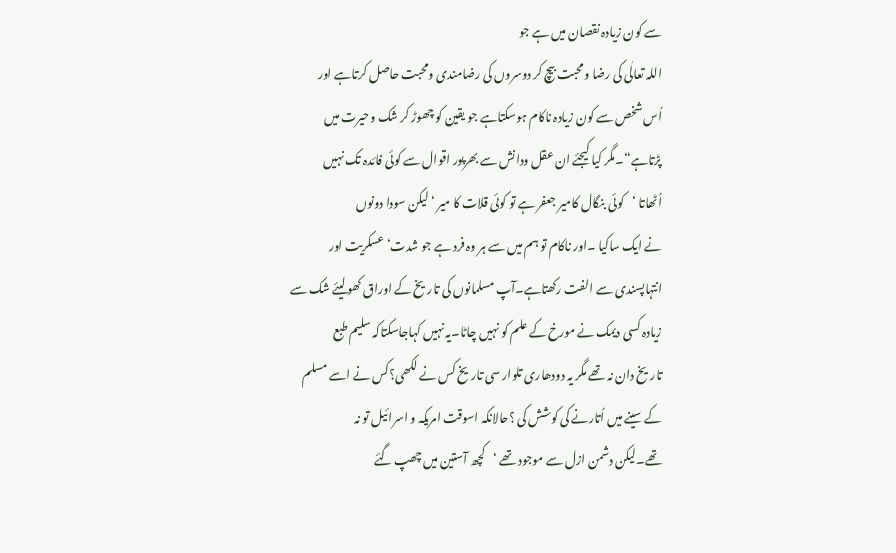سے کون زیادہ نقصان میں ہے جو
اللہ تعالٰی کی رضا ومحبت بیچ کر دوسروں کی رضامندی ومحبت حاصل کرتاہے اور
اُس شخص سے کون زیادہ ناکام ہوسکتاہے جو یقین کو چھوڑ کر شک وحیرت میں
پڑتاہے“۔مگر کیا کیجئے ان عقل ودانش سے بھرپور اقوال سے کوئی فائدہ تک نہیں
اُٹھاتا ‘کوئی بنگال کامیر جعفر ہے تو کوئی قلات کا میر ‘لیکن سودا دونوں
نے ایک ساکیا ۔اور ناکام تو ہم میں سے ہر وہ فرد ہے جو شدت‘عسکریت اور
انتہاپسندی سے الفت رکھتاہے۔آپ مسلمانوں کی تاریخ کے اوراق کھولیئے شک سے
زیادہ کسی دیمک نے مورخ کے علم کو نہیں چاٹا۔یہ نہیں کہاجاسکتاکہ سلیم طبع
تاریخ دان نہ تھے مگر یہ دودھاری تلوار سی تاریخ کس نے لکھی؟کس نے اسے مسلم
کے سینے میں اُتارنے کی کوشش کی ؟حالانکہ اسوقت امریکہ و اسرائیل تو نہ
تھے۔لیکن دشمن ازل سے موجود تھے ‘کچھ آستین میں چھپ گئے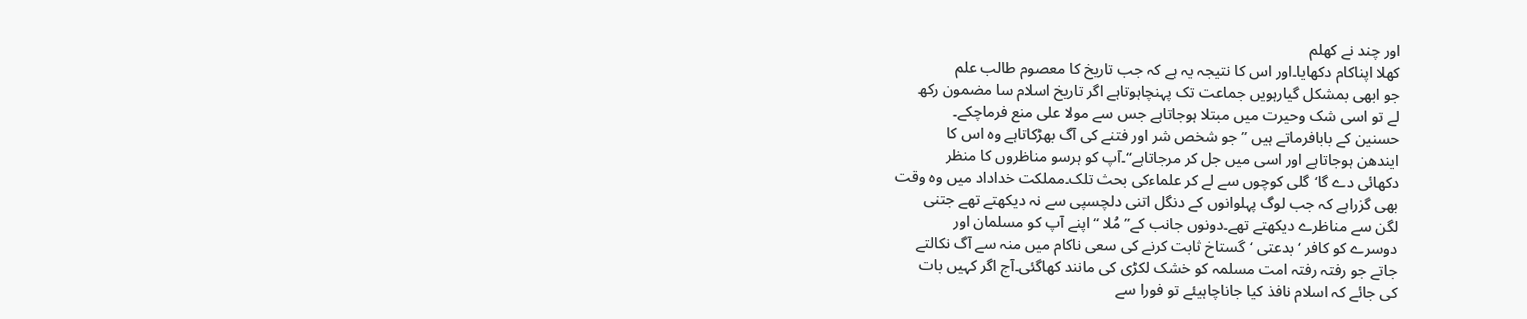اور چند نے کھلم
کھلا اپناکام دکھایا۔اور اس کا نتیجہ یہ ہے کہ جب تاریخ کا معصوم طالب علم
جو ابھی بمشکل گیارہویں جماعت تک پہنچاہوتاہے اگر تاریخ اسلام سا مضمون رکھ
لے تو اسی شک وحیرت میں مبتلا ہوجاتاہے جس سے مولا علی منع فرماچکے۔
حسنین کے بابافرماتے ہیں ”جو شخص شر اور فتنے کی آگ بھڑکاتاہے وہ اس کا
ایندھن ہوجاتاہے اور اسی میں جل کر مرجاتاہے“۔آپ کو ہرسو مناظروں کا منظر
دکھائی دے گا‘گلی کوچوں سے لے کر علماءکی بحث تلک۔مملکت خداداد میں وہ وقت
بھی گزراہے کہ جب لوگ پہلوانوں کے دنگل اتنی دلچسپی سے نہ دیکھتے تھے جتنی
لگن سے مناظرے دیکھتے تھے۔دونوں جانب کے” مُلا “اپنے آپ کو مسلمان اور
دوسرے کو کافر ‘بدعتی ‘گستاخ ثابت کرنے کی سعی ناکام میں منہ سے آگ نکالتے
جاتے جو رفتہ رفتہ امت مسلمہ کو خشک لکڑی کی مانند کھاگئی۔آج اگر کہیں بات
کی جائے کہ اسلام نافذ کیا جاناچاہیئے تو فورا سے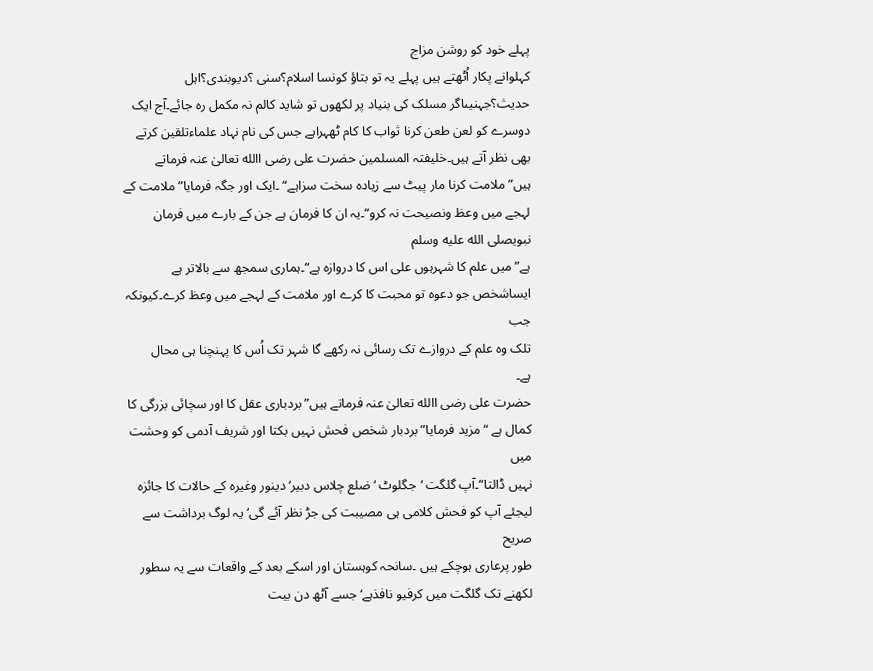پہلے خود کو روشن مزاج
کہلوانے پکار اُٹھتے ہیں پہلے یہ تو بتاؤ کونسا اسلام؟سنی ؟دیوبندی؟اہل
حدیث؟جہنیںاگر مسلک کی بنیاد پر لکھوں تو شاید کالم نہ مکمل رہ جائے۔آج ایک
دوسرے کو لعن طعن کرنا ثواب کا کام ٹھہراہے جس کی نام نہاد علماءتلقین کرتے
بھی نظر آتے ہیں۔خلیفتہ المسلمین حضرت علی رضی االله تعالیٰ عنہ فرماتے
ہیں”ملامت کرنا مار پیٹ سے زیادہ سخت سزاہے“ ۔ایک اور جگہ فرمایا”ملامت کے
لہجے میں وعظ ونصیحت نہ کرو“۔یہ ان کا فرمان ہے جن کے بارے میں فرمان نبویصلى الله عليه وسلم
ہے”میں علم کا شہرہوں علی اس کا دروازہ ہے“۔ہماری سمجھ سے بالاتر ہے
ایساشخص جو دعوہ تو محبت کا کرے اور ملامت کے لہجے میں وعظ کرے۔کیونکہ جب
تلک وہ علم کے دروازے تک رسائی نہ رکھے گا شہر تک اُس کا پہنچنا ہی محال
ہے۔
حضرت علی رضی االله تعالیٰ عنہ فرماتے ہیں”بردباری عقل کا اور سچائی بزرگی کا
کمال ہے “مزید فرمایا”بردبار شخص فحش نہیں بکتا اور شریف آدمی کو وحشت میں
نہیں ڈالتا“۔آپ گلگت ‘جگلوٹ ‘ضلع چلاس دبیر‘دینور وغیرہ کے حالات کا جائزہ
لیجئے آپ کو فحش کلامی ہی مصیبت کی جڑ نظر آئے گی‘یہ لوگ برداشت سے صریح
طور پرعاری ہوچکے ہیں ۔سانحہ کوہستان اور اسکے بعد کے واقعات سے یہ سطور
لکھنے تک گلگت میں کرفیو نافذہے‘جسے آٹھ دن بیت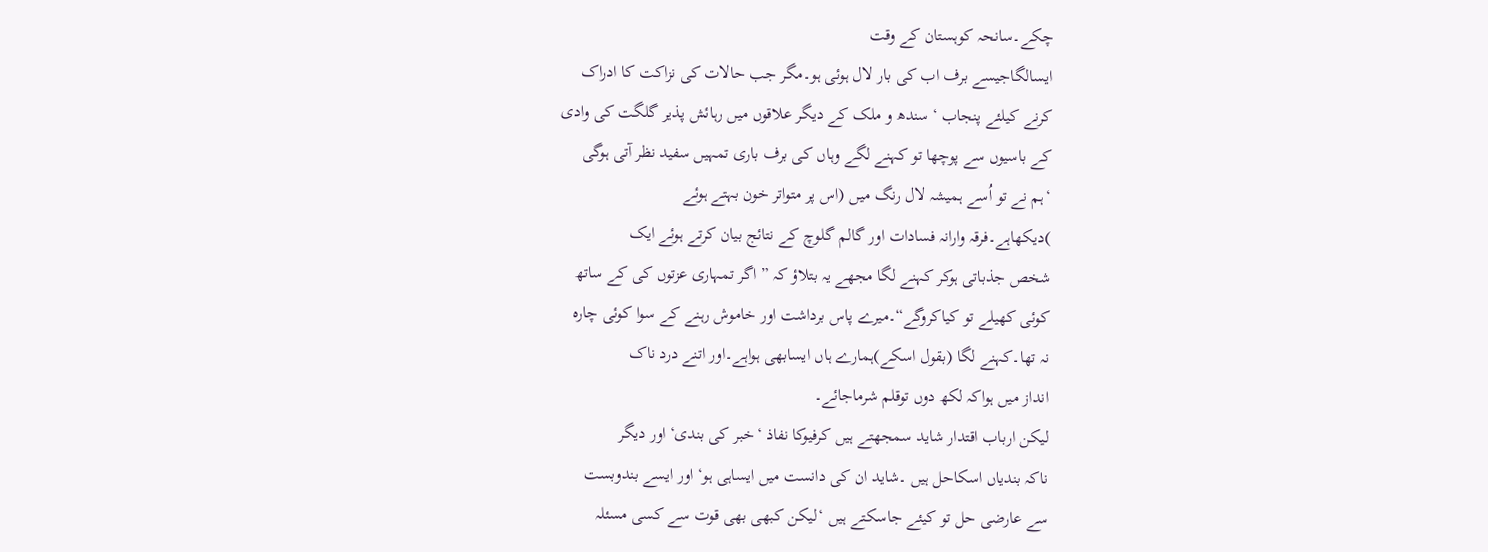چکے۔سانحہ کوہستان کے وقت
ایسالگاجیسے برف اب کی بار لال ہوئی ہو۔مگر جب حالات کی نزاکت کا ادراک
کرنے کیلئے پنجاب ‘سندھ و ملک کے دیگر علاقوں میں رہائش پذیر گلگت کی وادی
کے باسیوں سے پوچھا تو کہنے لگے وہاں کی برف باری تمہیں سفید نظر آتی ہوگی
‘ہم نے تو اُسے ہمیشہ لال رنگ میں (اس پر متواتر خون بہتے ہوئے
)دیکھاہے۔فرقہ وارانہ فسادات اور گالم گلوچ کے نتائج بیان کرتے ہوئے ایک
شخص جذباتی ہوکر کہنے لگا مجھے یہ بتلاؤ کہ ” اگر تمہاری عزتوں کی کے ساتھ
کوئی کھیلے تو کیاکروگے“۔میرے پاس برداشت اور خاموش رہنے کے سوا کوئی چارہ
نہ تھا۔کہنے لگا (بقول اسکے)ہمارے ہاں ایسابھی ہواہے۔اور اتنے درد ناک
انداز میں ہواکہ لکھ دوں توقلم شرماجائے۔
لیکن ارباب اقتدار شاید سمجھتے ہیں کرفیوکا نفاذ ‘خبر کی بندی‘اور دیگر
ناکہ بندیاں اسکاحل ہیں ۔شاید ان کی دانست میں ایساہی ہو‘اور ایسے بندوبست
سے عارضی حل تو کیئے جاسکتے ہیں ‘لیکن کبھی بھی قوت سے کسی مسئلہ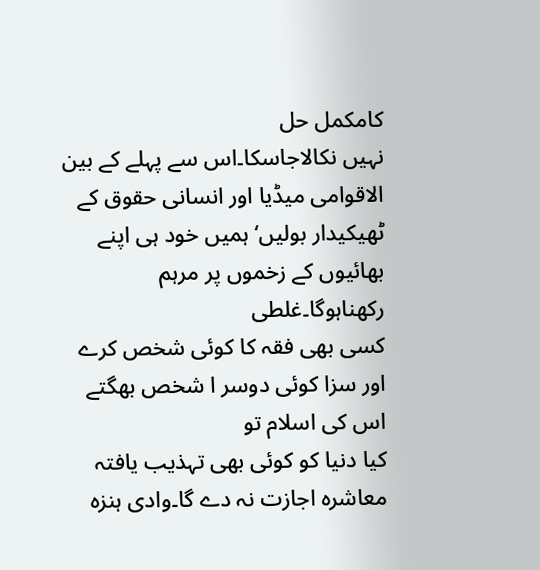کامکمل حل
نہیں نکالاجاسکا۔اس سے پہلے کے بین الاقوامی میڈیا اور انسانی حقوق کے
ٹھیکیدار بولیں‘ ہمیں خود ہی اپنے بھائیوں کے زخموں پر مرہم رکھناہوگا۔غلطی
کسی بھی فقہ کا کوئی شخص کرے اور سزا کوئی دوسر ا شخص بھگتے اس کی اسلام تو
کیا دنیا کو کوئی بھی تہذیب یافتہ معاشرہ اجازت نہ دے گا۔وادی ہنزہ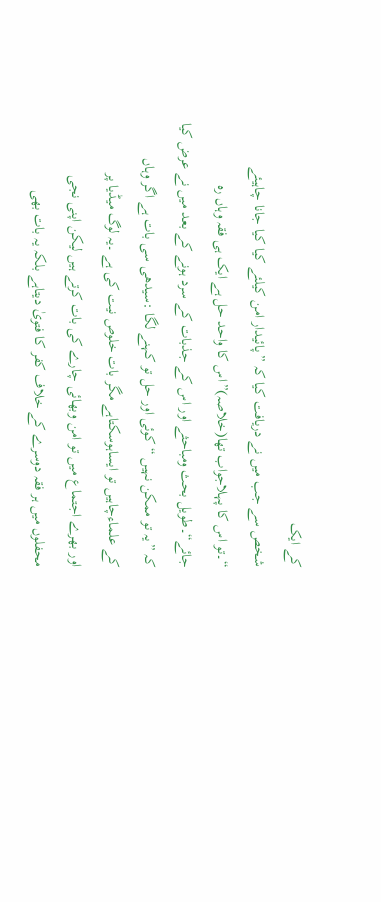کے ایک
شخص سے جب میں نے دریافت کیا کہ ”پائیدار امن کیلئے کیا کیا جانا چاہیئے
“۔تو اس کا پہلاجواب تھا(خلاصہ)”اس کا واحد حل ہے ایک ہی فقہ وہاں رہ
جائے“۔طویل بحث ومباحثے اور اس کے جذبات کے سرد ہونے کے بعد میں نے عرض کیا
کہ ”یہ تو ممکن نہیں “کوئی اور حل تو کہنے لگا :سیدھی سی بات ہے اگر وہاں
کے علماءچاہیں تو ایساہوسکتاہے مگر بات خلوص نیت کی ہے ۔یہ لوگ میڈیا پر
اور بھرے اجتماع میں تو امن وبھائی چارے کی بات کرتے ہیں لیکن اپنی نجی
محفلوں میں ہر فقہ دوسرے کے خلاف کفر کا فتویٰ دیتاہے بلکہ یہ بات بھی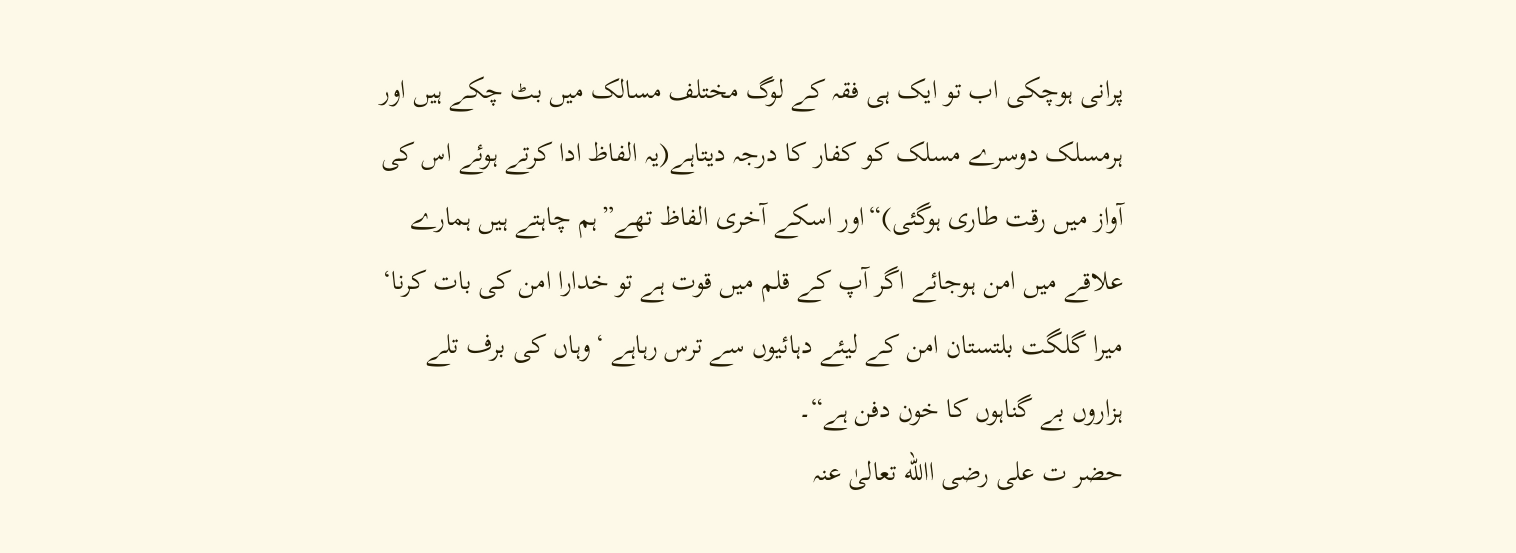پرانی ہوچکی اب تو ایک ہی فقہ کے لوگ مختلف مسالک میں بٹ چکے ہیں اور
ہرمسلک دوسرے مسلک کو کفار کا درجہ دیتاہے(یہ الفاظ ادا کرتے ہوئے اس کی
آواز میں رقت طاری ہوگئی)“اور اسکے آخری الفاظ تھے”ہم چاہتے ہیں ہمارے
علاقے میں امن ہوجائے اگر آپ کے قلم میں قوت ہے تو خدارا امن کی بات کرنا‘
میرا گلگت بلتستان امن کے لیئے دہائیوں سے ترس رہاہے ‘وہاں کی برف تلے
ہزاروں بے گناہوں کا خون دفن ہے“۔
حضر ت علی رضی االله تعالیٰ عنہ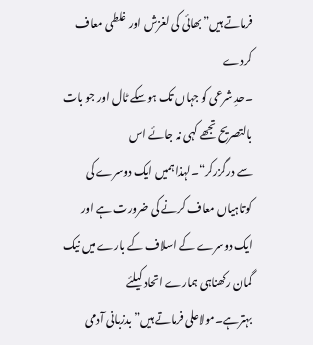فرماتے ہیں”بھائی کی لغزش اور غلطی معاف کردے
۔حدِ شرعی کو جہاں تک ہوسکے ٹال اور جو بات بالتصریح تجھے کہی نہ جائے اس
سے درگزرکر“۔لہذا ہمیں ایک دوسرے کی کوتاہیاں معاف کرنے کی ضرورت ہے اور
ایک دوسرے کے اسلاف کے بارے میں نیک گمان رکھناہی ہمارے اتحاد کیلئے
بہترہے۔مولاعلی فرماتے ہیں”بدزبانی آدمی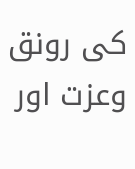کی رونق وعزت اور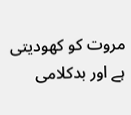مروت کو کھودیتی
ہے اور بدکلامی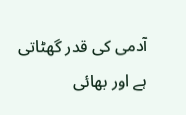آدمی کی قدر گھٹاتی ہے اور بھائی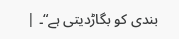بندی کو بگاڑدیتی ہے“۔ |